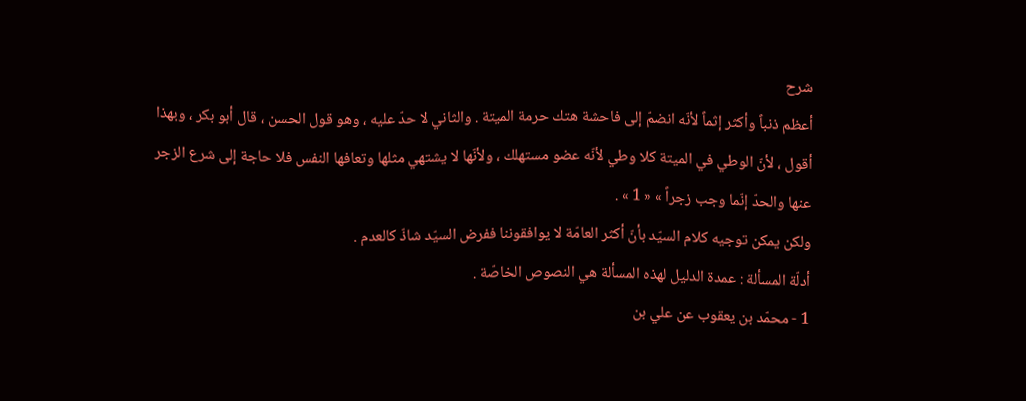شرح
أعظم ذنباً وأكثر إثماً لأنّه انضمّ إلى فاحشة هتك حرمة الميتة . والثاني لا حدّ عليه ، وهو قول الحسن ، قال أبو بكر ، وبهذا أقول ، لأنّ الوطي في الميتة كلا وطي لأنّه عضو مستهلك ، ولأنّها لا يشتهي مثلها وتعافها النفس فلا حاجة إلى شرع الزجر عنها والحدّ إنّما وجب زجراً » « 1 » .
ولكن يمكن توجيه كلام السيّد بأنّ أكثر العامّة لا يوافقوننا ففرض السيّد شاذّ كالعدم .
أدلّة المسألة : عمدة الدليل لهذه المسألة هي النصوص الخاصّة .
1 - محمّد بن يعقوب عن علي بن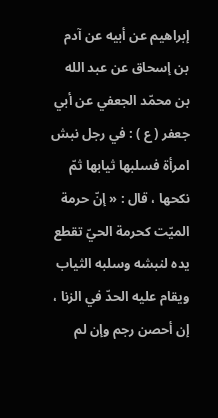إبراهيم عن أبيه عن آدم بن إسحاق عن عبد الله بن محمّد الجعفي عن أبي جعفر ( ع ) : في رجل نبش امرأة فسلبها ثيابها ثمّ نكحها ، قال : « إنّ حرمة الميّت كحرمة الحيّ تقطع يده لنبشه وسلبه الثياب ويقام عليه الحدّ في الزنا ، إن أحصن رجم وإن لم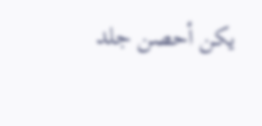يكن أحصن جلد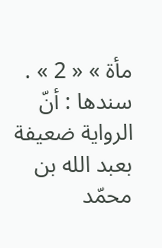مأة » « 2 » .
سندها : أنّ الرواية ضعيفة بعبد الله بن محمّد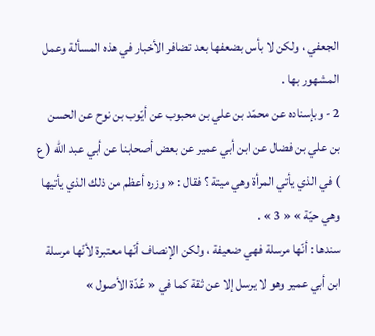الجعفي ، ولكن لا بأس بضعفها بعد تضافر الأخبار في هذه المسألة وعمل المشهور بها .
2 - وبإسناده عن محمّد بن علي بن محبوب عن أيّوب بن نوح عن الحسن بن علي بن فضال عن ابن أبي عمير عن بعض أصحابنا عن أبي عبد الله ( ع ) في الذي يأتي المرأة وهي ميتة ؟ فقال : « وزره أعظم من ذلك الذي يأتيها وهي حيّة » « 3 » .
سندها : أنّها مرسلة فهي ضعيفة ، ولكن الإنصاف أنّها معتبرة لأنّها مرسلة ابن أبي عمير وهو لا يرسل إلا عن ثقة كما في « عُدّة الأصول »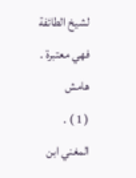لشيخ الطائفة فهي معتبرة .
هامش
( 1 ) . المغني ابن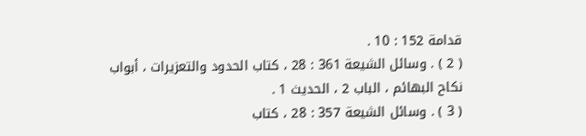قدامة 152 : 10 .
( 2 ) . وسائل الشيعة 361 : 28 ، كتاب الحدود والتعزيرات ، أبواب نكاح البهائم ، الباب 2 ، الحديث 1 .
( 3 ) . وسائل الشيعة 357 : 28 ، كتاب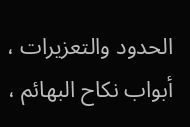الحدود والتعزيرات ، أبواب نكاح البهائم ،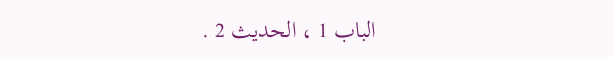الباب 1 ، الحديث 2 .